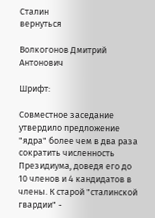Сталин
вернуться

Волкогонов Дмитрий Антонович

Шрифт:

Совместное заседание утвердило предложение "ядра" более чем в два раза сократить численность Президиума, доведя его до 10 членов и 4 кандидатов в члены. К старой "сталинской гвардии" -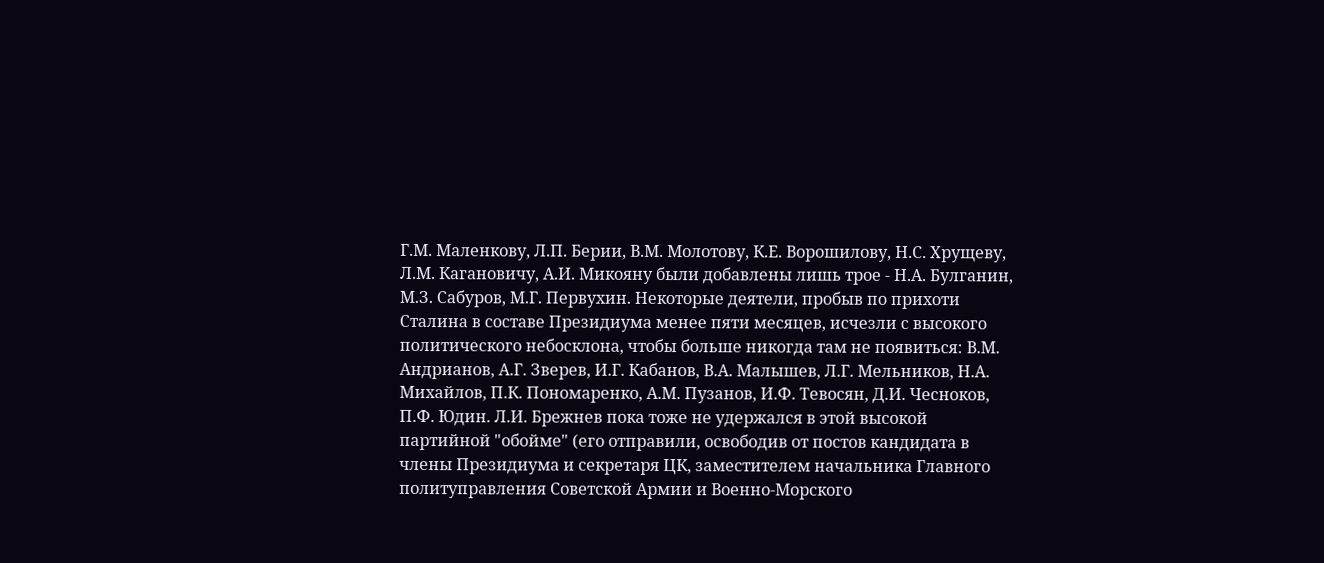Г.М. Маленкову, Л.П. Берии, В.М. Молотову, К.Е. Ворошилову, Н.С. Хрущеву, Л.М. Кагановичу, А.И. Микояну были добавлены лишь трое - Н.А. Булганин, М.З. Сабуров, М.Г. Первухин. Некоторые деятели, пробыв по прихоти Сталина в составе Президиума менее пяти месяцев, исчезли с высокого политического небосклона, чтобы больше никогда там не появиться: В.М. Андрианов, А.Г. Зверев, И.Г. Кабанов, В.А. Малышев, Л.Г. Мельников, Н.А. Михайлов, П.К. Пономаренко, А.М. Пузанов, И.Ф. Тевосян, Д.И. Чесноков, П.Ф. Юдин. Л.И. Брежнев пока тоже не удержался в этой высокой партийной "обойме" (его отправили, освободив от постов кандидата в члены Президиума и секретаря ЦК, заместителем начальника Главного политуправления Советской Армии и Военно-Морского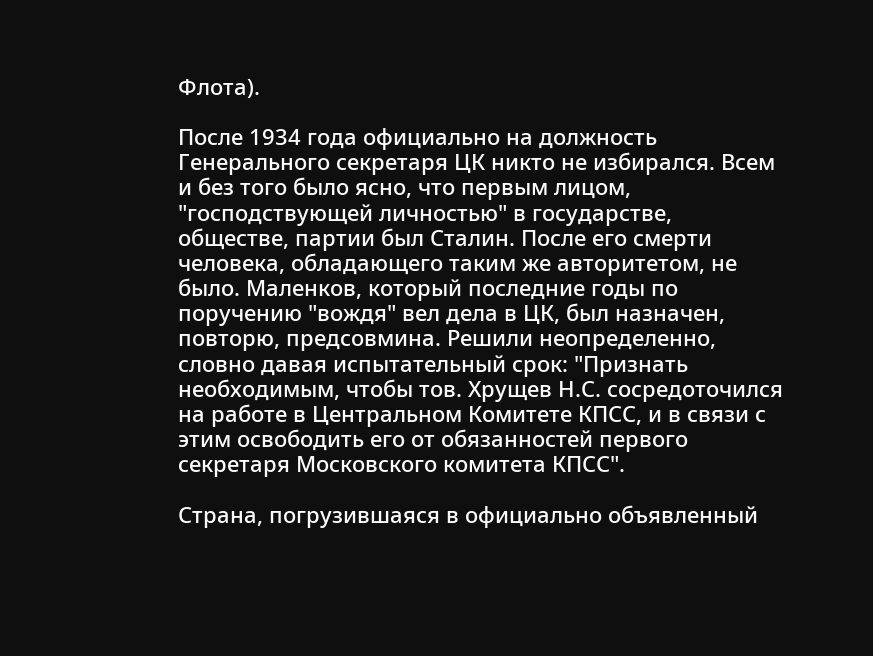Флота).

После 1934 года официально на должность Генерального секретаря ЦК никто не избирался. Всем и без того было ясно, что первым лицом, "господствующей личностью" в государстве, обществе, партии был Сталин. После его смерти человека, обладающего таким же авторитетом, не было. Маленков, который последние годы по поручению "вождя" вел дела в ЦК, был назначен, повторю, предсовмина. Решили неопределенно, словно давая испытательный срок: "Признать необходимым, чтобы тов. Хрущев Н.С. сосредоточился на работе в Центральном Комитете КПСС, и в связи с этим освободить его от обязанностей первого секретаря Московского комитета КПСС".

Страна, погрузившаяся в официально объявленный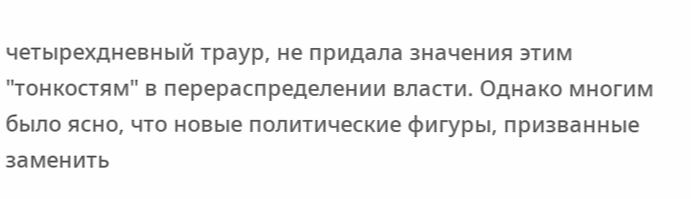четырехдневный траур, не придала значения этим "тонкостям" в перераспределении власти. Однако многим было ясно, что новые политические фигуры, призванные заменить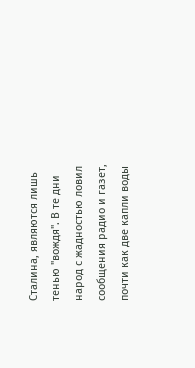Сталина, являются лишь тенью "вождя". В те дни народ с жадностью ловил сообщения радио и газет, почти как две капли воды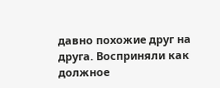давно похожие друг на друга. Восприняли как должное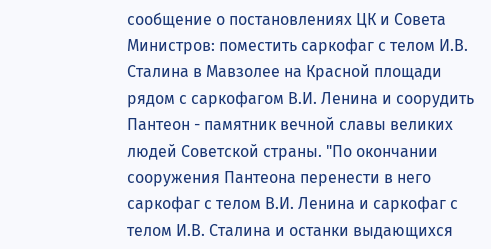сообщение о постановлениях ЦК и Совета Министров: поместить саркофаг с телом И.В. Сталина в Мавзолее на Красной площади рядом с саркофагом В.И. Ленина и соорудить Пантеон - памятник вечной славы великих людей Советской страны. "По окончании сооружения Пантеона перенести в него саркофаг с телом В.И. Ленина и саркофаг с телом И.В. Сталина и останки выдающихся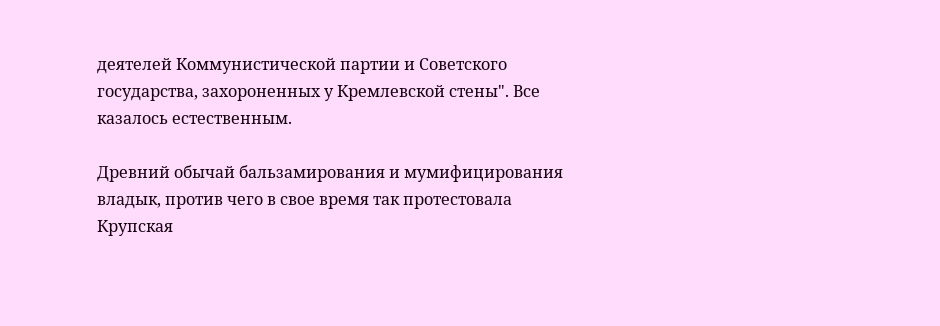деятелей Коммунистической партии и Советского государства, захороненных у Кремлевской стены". Все казалось естественным.

Древний обычай бальзамирования и мумифицирования владык, против чего в свое время так протестовала Крупская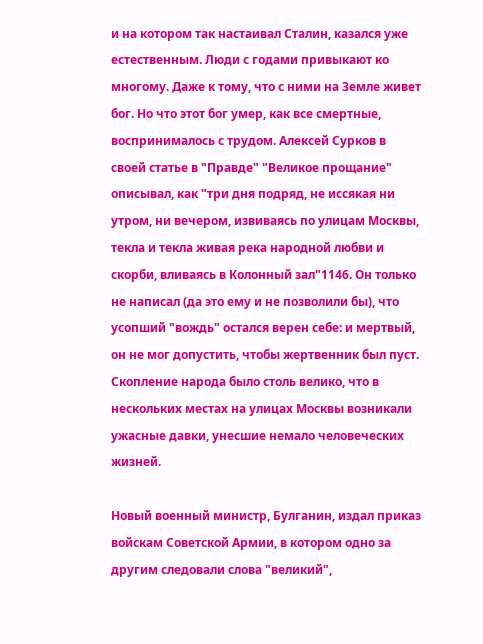и на котором так настаивал Сталин, казался уже естественным. Люди с годами привыкают ко многому. Даже к тому, что с ними на Земле живет бог. Но что этот бог умер, как все смертные, воспринималось с трудом. Алексей Сурков в своей статье в "Правде" "Великое прощание" описывал, как "три дня подряд, не иссякая ни утром, ни вечером, извиваясь по улицам Москвы, текла и текла живая река народной любви и скорби, вливаясь в Колонный зал"1146. Он только не написал (да это ему и не позволили бы), что усопший "вождь" остался верен себе: и мертвый, он не мог допустить, чтобы жертвенник был пуст. Скопление народа было столь велико, что в нескольких местах на улицах Москвы возникали ужасные давки, унесшие немало человеческих жизней.

Новый военный министр, Булганин, издал приказ войскам Советской Армии, в котором одно за другим следовали слова "великий",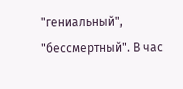"гениальный", "бессмертный". В час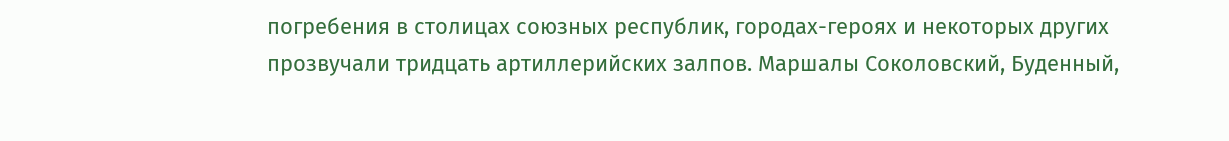погребения в столицах союзных республик, городах-героях и некоторых других прозвучали тридцать артиллерийских залпов. Маршалы Соколовский, Буденный,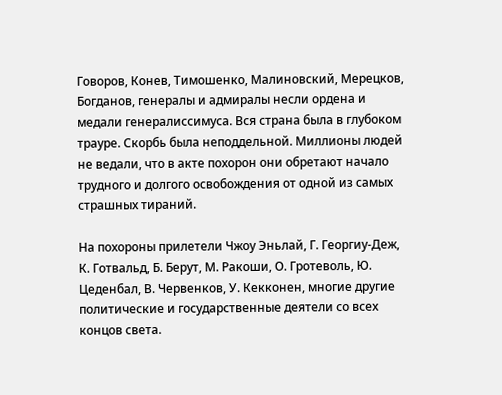Говоров, Конев, Тимошенко, Малиновский, Мерецков, Богданов, генералы и адмиралы несли ордена и медали генералиссимуса. Вся страна была в глубоком трауре. Скорбь была неподдельной. Миллионы людей не ведали, что в акте похорон они обретают начало трудного и долгого освобождения от одной из самых страшных тираний.

На похороны прилетели Чжоу Эньлай, Г. Георгиу-Деж, К. Готвальд, Б. Берут, М. Ракоши, О. Гротеволь, Ю. Цеденбал, В. Червенков, У. Кекконен, многие другие политические и государственные деятели со всех концов света.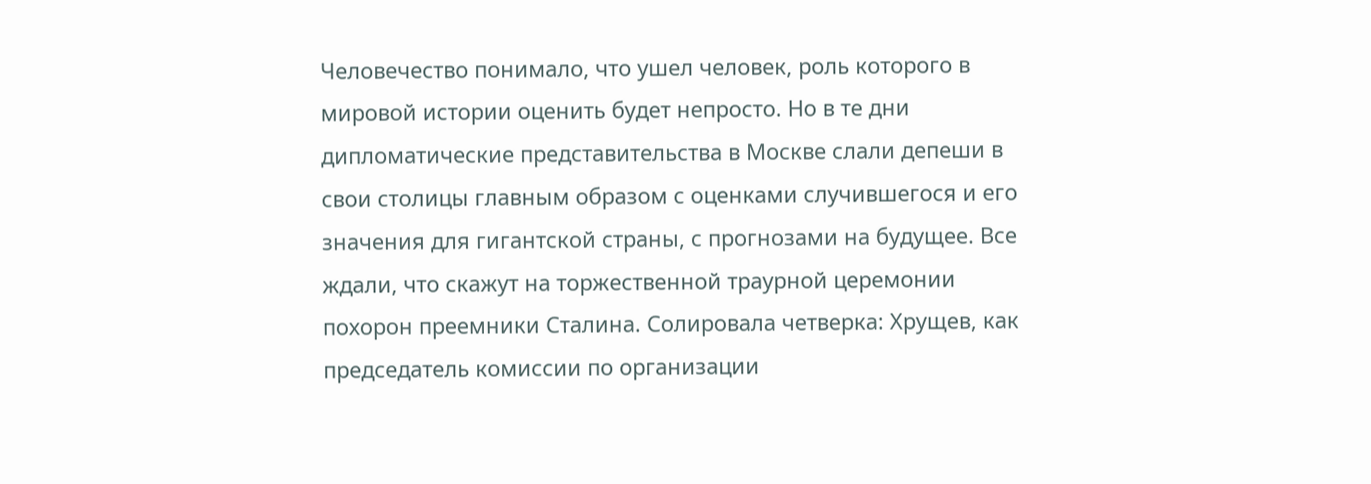Человечество понимало, что ушел человек, роль которого в мировой истории оценить будет непросто. Но в те дни дипломатические представительства в Москве слали депеши в свои столицы главным образом с оценками случившегося и его значения для гигантской страны, с прогнозами на будущее. Все ждали, что скажут на торжественной траурной церемонии похорон преемники Сталина. Солировала четверка: Хрущев, как председатель комиссии по организации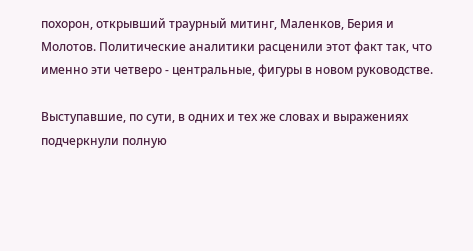похорон, открывший траурный митинг, Маленков, Берия и Молотов. Политические аналитики расценили этот факт так, что именно эти четверо - центральные, фигуры в новом руководстве.

Выступавшие, по сути, в одних и тех же словах и выражениях подчеркнули полную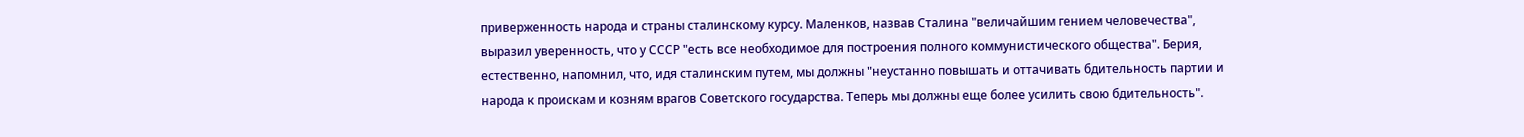приверженность народа и страны сталинскому курсу. Маленков, назвав Сталина "величайшим гением человечества", выразил уверенность, что у СССР "есть все необходимое для построения полного коммунистического общества". Берия, естественно, напомнил, что, идя сталинским путем, мы должны "неустанно повышать и оттачивать бдительность партии и народа к проискам и козням врагов Советского государства. Теперь мы должны еще более усилить свою бдительность".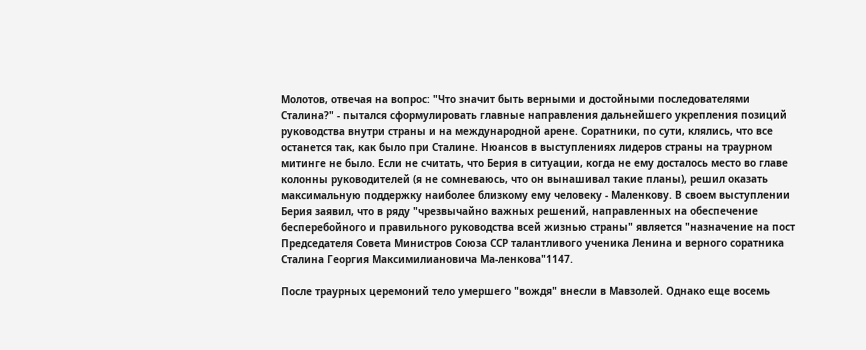Молотов, отвечая на вопрос: "Что значит быть верными и достойными последователями Сталина?" - пытался сформулировать главные направления дальнейшего укрепления позиций руководства внутри страны и на международной арене. Соратники, по сути, клялись, что все останется так, как было при Сталине. Нюансов в выступлениях лидеров страны на траурном митинге не было. Если не считать, что Берия в ситуации, когда не ему досталось место во главе колонны руководителей (я не сомневаюсь, что он вынашивал такие планы), решил оказать максимальную поддержку наиболее близкому ему человеку - Маленкову. В своем выступлении Берия заявил, что в ряду "чрезвычайно важных решений, направленных на обеспечение бесперебойного и правильного руководства всей жизнью страны" является "назначение на пост Председателя Совета Министров Союза ССР талантливого ученика Ленина и верного соратника Сталина Георгия Максимилиановича Ма-ленкова"1147.

После траурных церемоний тело умершего "вождя" внесли в Мавзолей. Однако еще восемь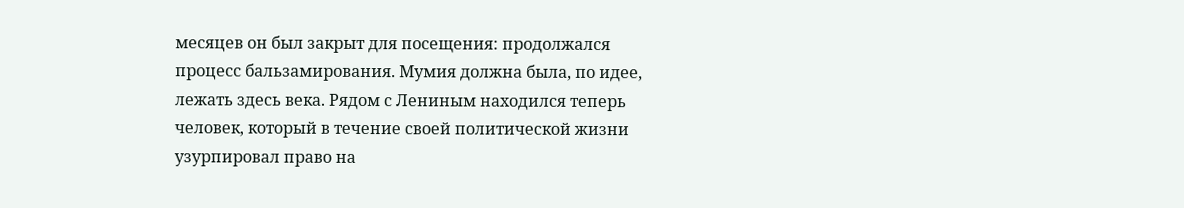месяцев он был закрыт для посещения: продолжался процесс бальзамирования. Мумия должна была, по идее, лежать здесь века. Рядом с Лениным находился теперь человек, который в течение своей политической жизни узурпировал право на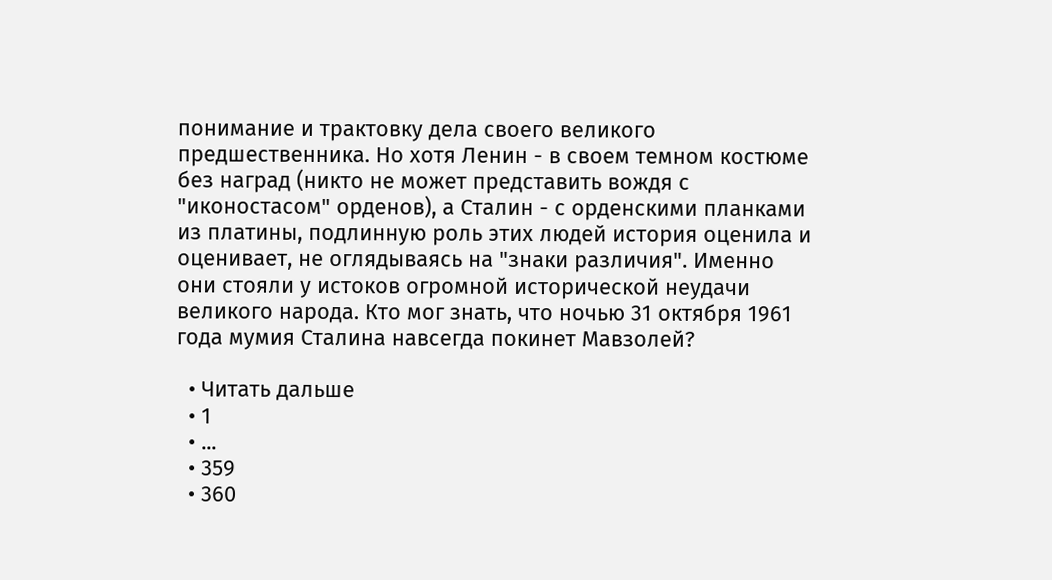понимание и трактовку дела своего великого предшественника. Но хотя Ленин - в своем темном костюме без наград (никто не может представить вождя с "иконостасом" орденов), а Сталин - с орденскими планками из платины, подлинную роль этих людей история оценила и оценивает, не оглядываясь на "знаки различия". Именно они стояли у истоков огромной исторической неудачи великого народа. Кто мог знать, что ночью 31 октября 1961 года мумия Сталина навсегда покинет Мавзолей?

  • Читать дальше
  • 1
  • ...
  • 359
  • 360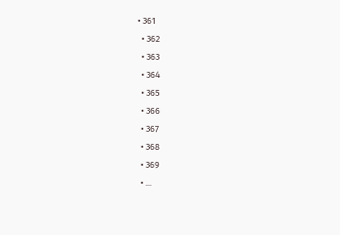• 361
  • 362
  • 363
  • 364
  • 365
  • 366
  • 367
  • 368
  • 369
  • ...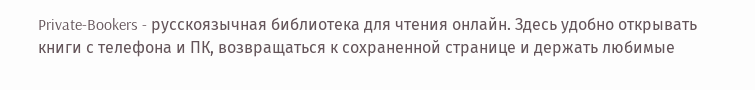Private-Bookers - русскоязычная библиотека для чтения онлайн. Здесь удобно открывать книги с телефона и ПК, возвращаться к сохраненной странице и держать любимые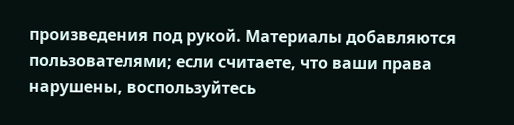произведения под рукой. Материалы добавляются пользователями; если считаете, что ваши права нарушены, воспользуйтесь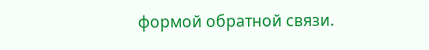формой обратной связи.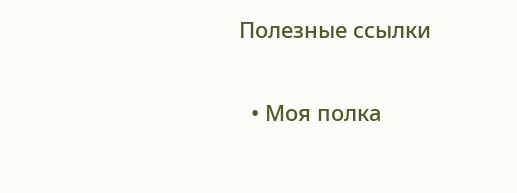Полезные ссылки

  • Моя полка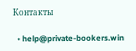Контакты

  • help@private-bookers.win